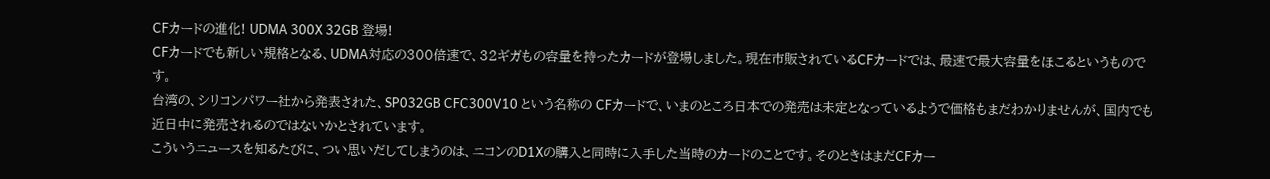CFカードの進化! UDMA 300X 32GB 登場!
CFカードでも新しい規格となる、UDMA対応の300倍速で、32ギガもの容量を持ったカードが登場しました。現在市販されているCFカードでは、最速で最大容量をほこるというものです。
台湾の、シリコンパワー社から発表された、SP032GB CFC300V10 という名称の CFカードで、いまのところ日本での発売は未定となっているようで価格もまだわかりませんが、国内でも近日中に発売されるのではないかとされています。
こういうニュースを知るたびに、つい思いだしてしまうのは、ニコンのD1Xの購入と同時に入手した当時のカードのことです。そのときはまだCFカー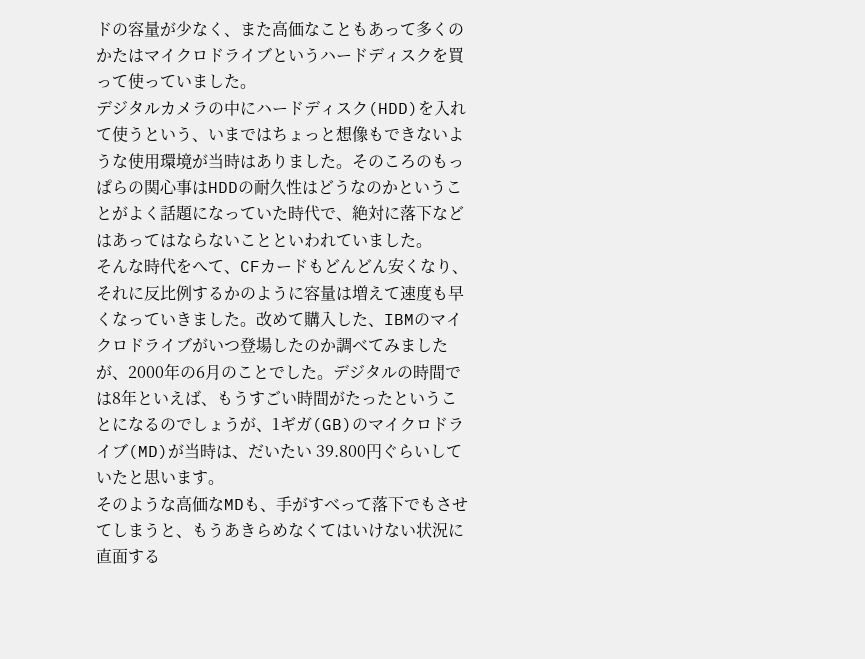ドの容量が少なく、また高価なこともあって多くのかたはマイクロドライブというハードディスクを買って使っていました。
デジタルカメラの中にハードディスク(HDD)を入れて使うという、いまではちょっと想像もできないような使用環境が当時はありました。そのころのもっぱらの関心事はHDDの耐久性はどうなのかということがよく話題になっていた時代で、絶対に落下などはあってはならないことといわれていました。
そんな時代をへて、CFカードもどんどん安くなり、それに反比例するかのように容量は増えて速度も早くなっていきました。改めて購入した、IBMのマイクロドライブがいつ登場したのか調べてみましたが、2000年の6月のことでした。デジタルの時間では8年といえば、もうすごい時間がたったということになるのでしょうが、1ギガ(GB)のマイクロドライブ(MD)が当時は、だいたい 39.800円ぐらいしていたと思います。
そのような高価なMDも、手がすべって落下でもさせてしまうと、もうあきらめなくてはいけない状況に直面する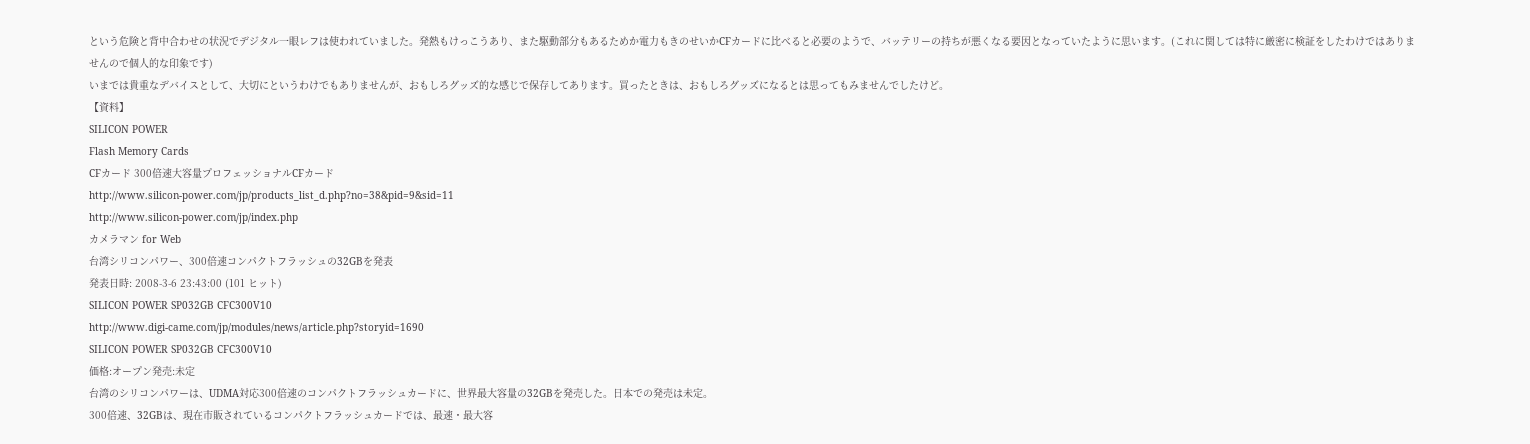という危険と背中合わせの状況でデジタル一眼レフは使われていました。発熱もけっこうあり、また駆動部分もあるためか電力もきのせいかCFカードに比べると必要のようで、バッテリーの持ちが悪くなる要因となっていたように思います。(これに関しては特に厳密に検証をしたわけではありませんので個人的な印象です)
いまでは貴重なデバイスとして、大切にというわけでもありませんが、おもしろグッズ的な感じで保存してあります。買ったときは、おもしろグッズになるとは思ってもみませんでしたけど。
【資料】
SILICON POWER
Flash Memory Cards
CFカード 300倍速大容量プロフェッショナルCFカード
http://www.silicon-power.com/jp/products_list_d.php?no=38&pid=9&sid=11
http://www.silicon-power.com/jp/index.php
カメラマン for Web
台湾シリコンパワー、300倍速コンパクトフラッシュの32GBを発表
発表日時: 2008-3-6 23:43:00 (101 ヒット)
SILICON POWER SP032GB CFC300V10
http://www.digi-came.com/jp/modules/news/article.php?storyid=1690
SILICON POWER SP032GB CFC300V10
価格:オープン発売:未定
台湾のシリコンパワーは、UDMA対応300倍速のコンパクトフラッシュカードに、世界最大容量の32GBを発売した。日本での発売は未定。
300倍速、32GBは、現在市販されているコンパクトフラッシュカードでは、最速・最大容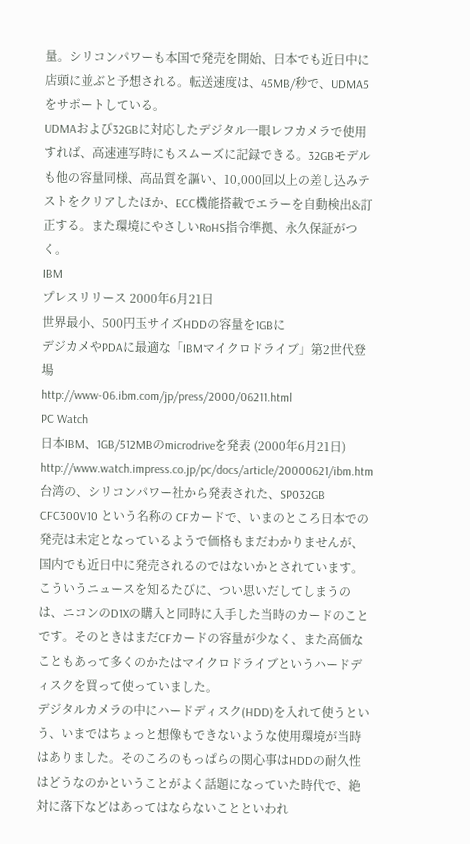量。シリコンパワーも本国で発売を開始、日本でも近日中に店頭に並ぶと予想される。転送速度は、45MB/秒で、UDMA5をサポートしている。
UDMAおよび32GBに対応したデジタル一眼レフカメラで使用すれば、高速連写時にもスムーズに記録できる。32GBモデルも他の容量同様、高品質を謳い、10,000回以上の差し込みテストをクリアしたほか、ECC機能搭載でエラーを自動検出&訂正する。また環境にやさしいRoHS指令準拠、永久保証がつく。
IBM
プレスリリース 2000年6月21日
世界最小、500円玉サイズHDDの容量を1GBに
デジカメやPDAに最適な「IBMマイクロドライブ」第2世代登場
http://www-06.ibm.com/jp/press/2000/06211.html
PC Watch
日本IBM、1GB/512MBのmicrodriveを発表 (2000年6月21日)
http://www.watch.impress.co.jp/pc/docs/article/20000621/ibm.htm
台湾の、シリコンパワー社から発表された、SP032GB CFC300V10 という名称の CFカードで、いまのところ日本での発売は未定となっているようで価格もまだわかりませんが、国内でも近日中に発売されるのではないかとされています。
こういうニュースを知るたびに、つい思いだしてしまうのは、ニコンのD1Xの購入と同時に入手した当時のカードのことです。そのときはまだCFカードの容量が少なく、また高価なこともあって多くのかたはマイクロドライブというハードディスクを買って使っていました。
デジタルカメラの中にハードディスク(HDD)を入れて使うという、いまではちょっと想像もできないような使用環境が当時はありました。そのころのもっぱらの関心事はHDDの耐久性はどうなのかということがよく話題になっていた時代で、絶対に落下などはあってはならないことといわれ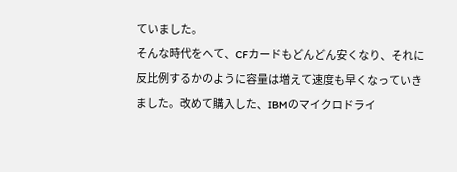ていました。
そんな時代をへて、CFカードもどんどん安くなり、それに反比例するかのように容量は増えて速度も早くなっていきました。改めて購入した、IBMのマイクロドライ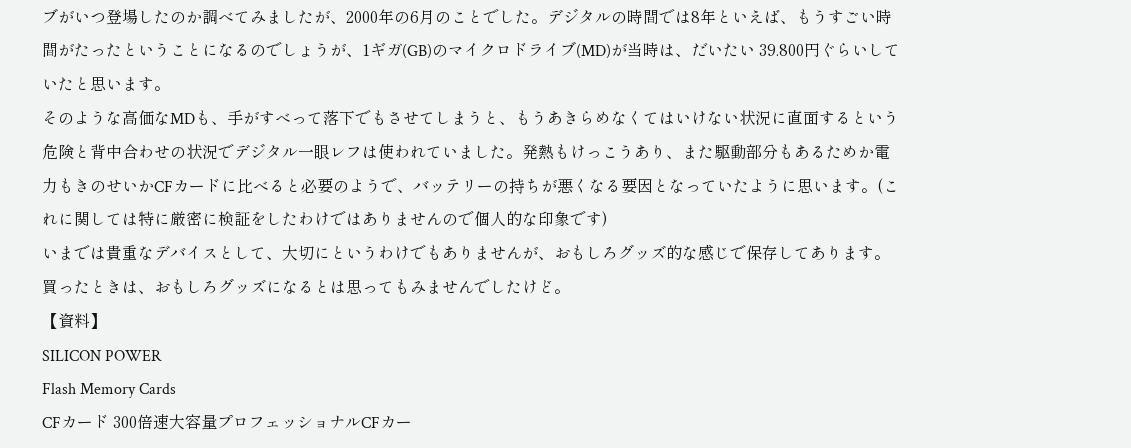ブがいつ登場したのか調べてみましたが、2000年の6月のことでした。デジタルの時間では8年といえば、もうすごい時間がたったということになるのでしょうが、1ギガ(GB)のマイクロドライブ(MD)が当時は、だいたい 39.800円ぐらいしていたと思います。
そのような高価なMDも、手がすべって落下でもさせてしまうと、もうあきらめなくてはいけない状況に直面するという危険と背中合わせの状況でデジタル一眼レフは使われていました。発熱もけっこうあり、また駆動部分もあるためか電力もきのせいかCFカードに比べると必要のようで、バッテリーの持ちが悪くなる要因となっていたように思います。(これに関しては特に厳密に検証をしたわけではありませんので個人的な印象です)
いまでは貴重なデバイスとして、大切にというわけでもありませんが、おもしろグッズ的な感じで保存してあります。買ったときは、おもしろグッズになるとは思ってもみませんでしたけど。
【資料】
SILICON POWER
Flash Memory Cards
CFカード 300倍速大容量プロフェッショナルCFカー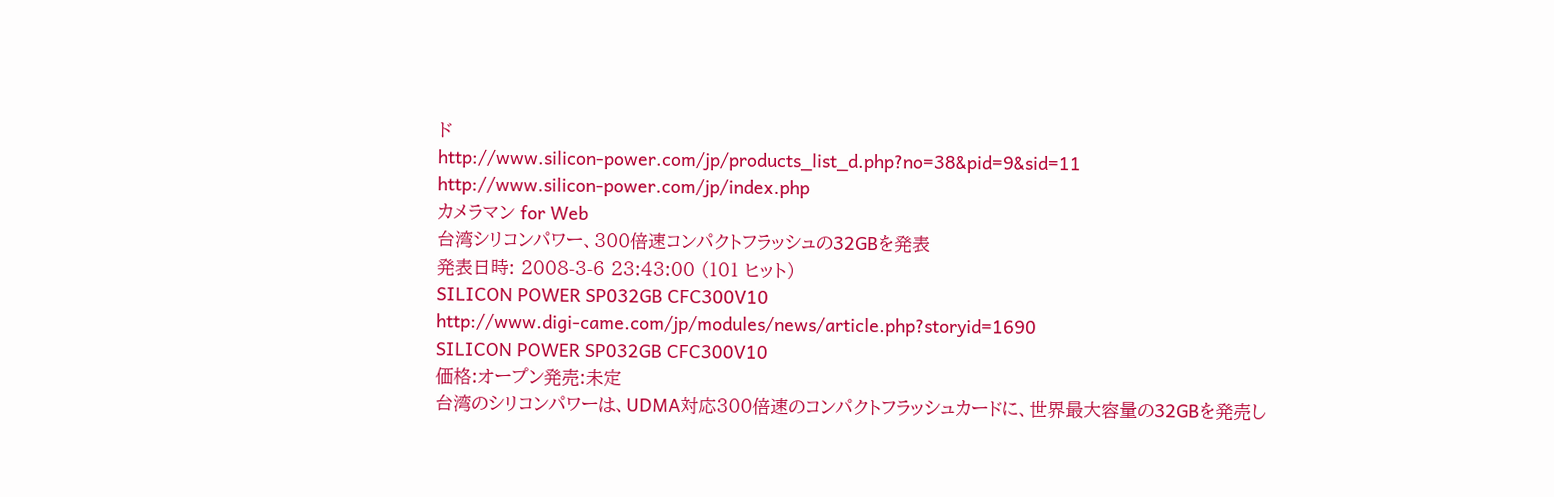ド
http://www.silicon-power.com/jp/products_list_d.php?no=38&pid=9&sid=11
http://www.silicon-power.com/jp/index.php
カメラマン for Web
台湾シリコンパワー、300倍速コンパクトフラッシュの32GBを発表
発表日時: 2008-3-6 23:43:00 (101 ヒット)
SILICON POWER SP032GB CFC300V10
http://www.digi-came.com/jp/modules/news/article.php?storyid=1690
SILICON POWER SP032GB CFC300V10
価格:オープン発売:未定
台湾のシリコンパワーは、UDMA対応300倍速のコンパクトフラッシュカードに、世界最大容量の32GBを発売し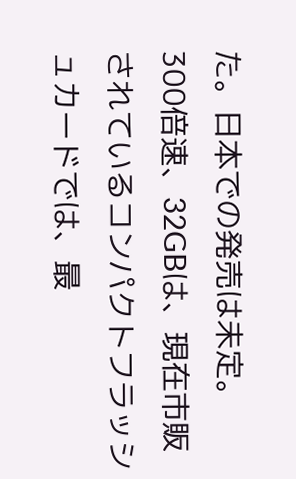た。日本での発売は未定。
300倍速、32GBは、現在市販されているコンパクトフラッシュカードでは、最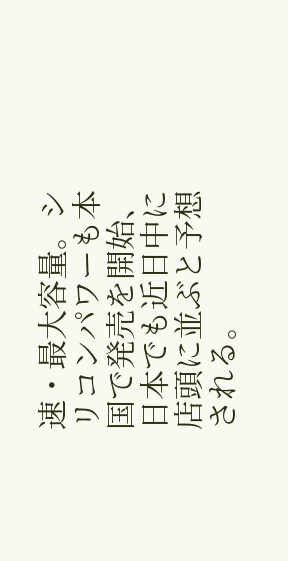速・最大容量。シリコンパワーも本国で発売を開始、日本でも近日中に店頭に並ぶと予想される。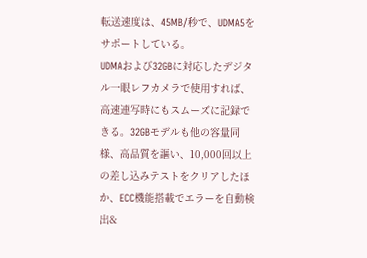転送速度は、45MB/秒で、UDMA5をサポートしている。
UDMAおよび32GBに対応したデジタル一眼レフカメラで使用すれば、高速連写時にもスムーズに記録できる。32GBモデルも他の容量同様、高品質を謳い、10,000回以上の差し込みテストをクリアしたほか、ECC機能搭載でエラーを自動検出&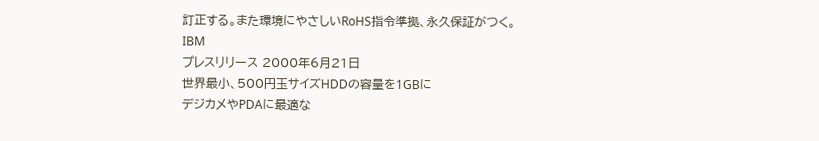訂正する。また環境にやさしいRoHS指令準拠、永久保証がつく。
IBM
プレスリリース 2000年6月21日
世界最小、500円玉サイズHDDの容量を1GBに
デジカメやPDAに最適な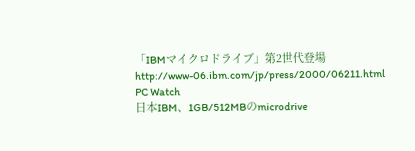「IBMマイクロドライブ」第2世代登場
http://www-06.ibm.com/jp/press/2000/06211.html
PC Watch
日本IBM、1GB/512MBのmicrodrive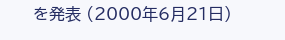を発表 (2000年6月21日)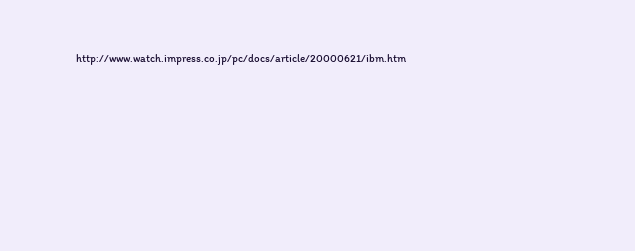http://www.watch.impress.co.jp/pc/docs/article/20000621/ibm.htm